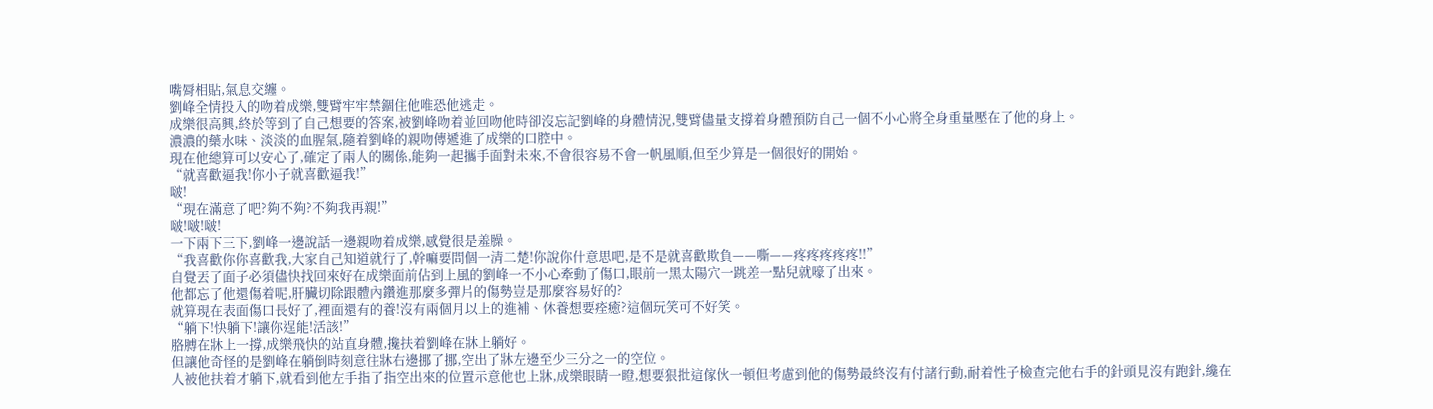嘴脣相貼,氣息交纏。
劉峰全情投入的吻着成樂,雙臂牢牢禁錮住他唯恐他逃走。
成樂很高興,終於等到了自己想要的答案,被劉峰吻着並回吻他時卻沒忘記劉峰的身體情況,雙臂儘量支撐着身體預防自己一個不小心將全身重量壓在了他的身上。
濃濃的藥水味、淡淡的血腥氣,隨着劉峰的親吻傳遞進了成樂的口腔中。
現在他總算可以安心了,確定了兩人的關係,能夠一起攜手面對未來,不會很容易不會一帆風順,但至少算是一個很好的開始。
“就喜歡逼我!你小子就喜歡逼我!”
啵!
“現在滿意了吧?夠不夠?不夠我再親!”
啵!啵!啵!
一下兩下三下,劉峰一邊說話一邊親吻着成樂,感覺很是羞臊。
“我喜歡你你喜歡我,大家自己知道就行了,幹嘛要問個一清二楚!你說你什意思吧,是不是就喜歡欺負——嘶——疼疼疼疼疼!!”
自覺丟了面子必須儘快找回來好在成樂面前佔到上風的劉峰一不小心牽動了傷口,眼前一黑太陽穴一跳差一點兒就嚎了出來。
他都忘了他還傷着呢,肝臟切除跟體內鑽進那麼多彈片的傷勢豈是那麼容易好的?
就算現在表面傷口長好了,裡面還有的養!沒有兩個月以上的進補、休養想要痊癒?這個玩笑可不好笑。
“躺下!快躺下!讓你逞能!活該!”
胳膊在牀上一撐,成樂飛快的站直身體,攙扶着劉峰在牀上躺好。
但讓他奇怪的是劉峰在躺倒時刻意往牀右邊挪了挪,空出了牀左邊至少三分之一的空位。
人被他扶着才躺下,就看到他左手指了指空出來的位置示意他也上牀,成樂眼睛一瞪,想要狠批這傢伙一頓但考慮到他的傷勢最終沒有付諸行動,耐着性子檢查完他右手的針頭見沒有跑針,纔在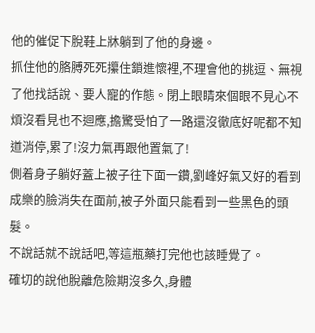他的催促下脫鞋上牀躺到了他的身邊。
抓住他的胳膊死死攥住鎖進懷裡,不理會他的挑逗、無視了他找話說、要人寵的作態。閉上眼睛來個眼不見心不煩沒看見也不迴應,擔驚受怕了一路還沒徹底好呢都不知道消停,累了!沒力氣再跟他置氣了!
側着身子躺好蓋上被子往下面一鑽,劉峰好氣又好的看到成樂的臉消失在面前,被子外面只能看到一些黑色的頭髮。
不說話就不說話吧,等這瓶藥打完他也該睡覺了。
確切的說他脫離危險期沒多久,身體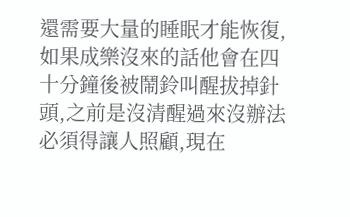還需要大量的睡眠才能恢復,如果成樂沒來的話他會在四十分鐘後被鬧鈴叫醒拔掉針頭,之前是沒清醒過來沒辦法必須得讓人照顧,現在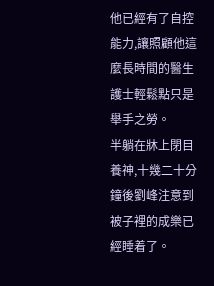他已經有了自控能力,讓照顧他這麼長時間的醫生護士輕鬆點只是舉手之勞。
半躺在牀上閉目養神,十幾二十分鐘後劉峰注意到被子裡的成樂已經睡着了。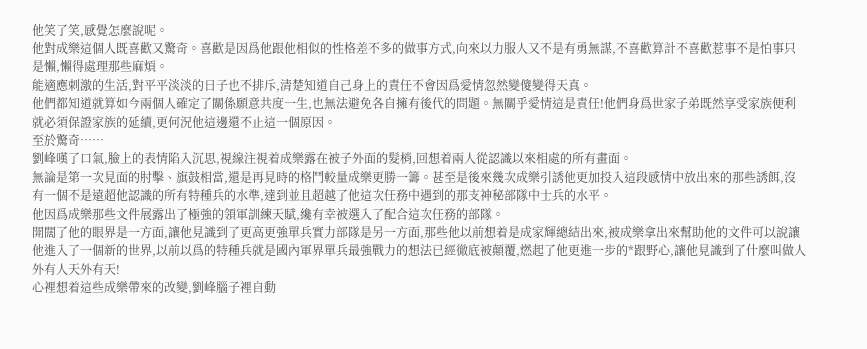他笑了笑,感覺怎麼說呢。
他對成樂這個人既喜歡又驚奇。喜歡是因爲他跟他相似的性格差不多的做事方式,向來以力服人又不是有勇無謀,不喜歡算計不喜歡惹事不是怕事只是懶,懶得處理那些麻煩。
能適應刺激的生活,對平平淡淡的日子也不排斥,清楚知道自己身上的責任不會因爲愛情忽然變傻變得天真。
他們都知道就算如今兩個人確定了關係願意共度一生,也無法避免各自擁有後代的問題。無關乎愛情這是責任!他們身爲世家子弟既然享受家族便利就必須保證家族的延續,更何況他這邊還不止這一個原因。
至於驚奇……
劉峰嘆了口氣,臉上的表情陷入沉思,視線注視着成樂露在被子外面的髮梢,回想着兩人從認識以來相處的所有畫面。
無論是第一次見面的肘擊、旗鼓相當,還是再見時的格鬥較量成樂更勝一籌。甚至是後來幾次成樂引誘他更加投入這段感情中放出來的那些誘餌,沒有一個不是遠超他認識的所有特種兵的水準,達到並且超越了他這次任務中遇到的那支神秘部隊中士兵的水平。
他因爲成樂那些文件展露出了極強的領軍訓練天賦,纔有幸被選入了配合這次任務的部隊。
開闊了他的眼界是一方面,讓他見識到了更高更強單兵實力部隊是另一方面,那些他以前想着是成家輝總結出來,被成樂拿出來幫助他的文件可以說讓他進入了一個新的世界,以前以爲的特種兵就是國內軍界單兵最強戰力的想法已經徹底被顛覆,燃起了他更進一步的*跟野心,讓他見識到了什麼叫做人外有人天外有天!
心裡想着這些成樂帶來的改變,劉峰腦子裡自動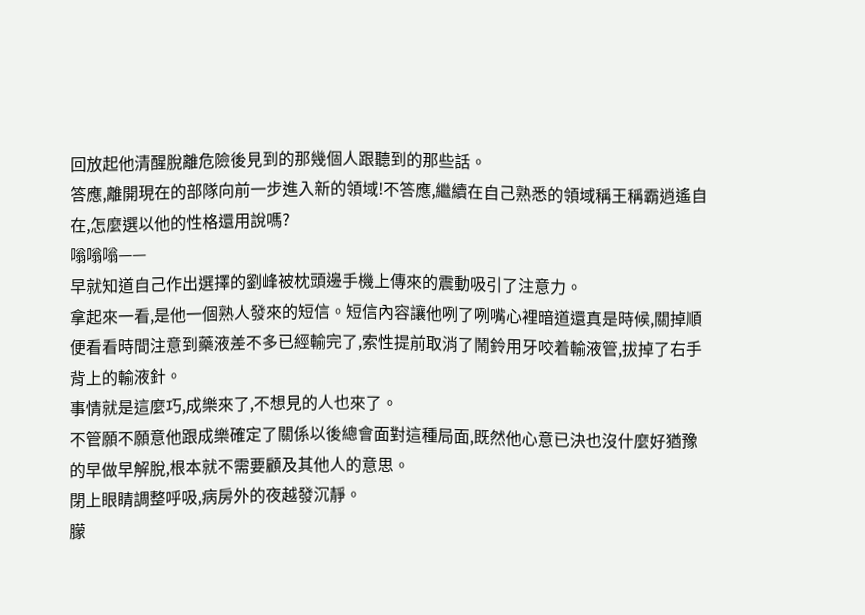回放起他清醒脫離危險後見到的那幾個人跟聽到的那些話。
答應,離開現在的部隊向前一步進入新的領域!不答應,繼續在自己熟悉的領域稱王稱霸逍遙自在,怎麼選以他的性格還用說嗎?
嗡嗡嗡——
早就知道自己作出選擇的劉峰被枕頭邊手機上傳來的震動吸引了注意力。
拿起來一看,是他一個熟人發來的短信。短信內容讓他咧了咧嘴心裡暗道還真是時候,關掉順便看看時間注意到藥液差不多已經輸完了,索性提前取消了鬧鈴用牙咬着輸液管,拔掉了右手背上的輸液針。
事情就是這麼巧,成樂來了,不想見的人也來了。
不管願不願意他跟成樂確定了關係以後總會面對這種局面,既然他心意已決也沒什麼好猶豫的早做早解脫,根本就不需要顧及其他人的意思。
閉上眼睛調整呼吸,病房外的夜越發沉靜。
朦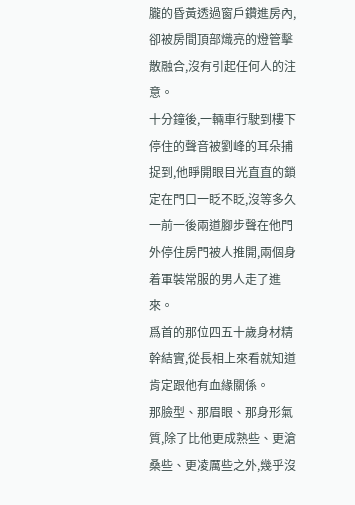朧的昏黃透過窗戶鑽進房內,卻被房間頂部熾亮的燈管擊散融合,沒有引起任何人的注意。
十分鐘後,一輛車行駛到樓下停住的聲音被劉峰的耳朵捕捉到,他睜開眼目光直直的鎖定在門口一眨不眨,沒等多久一前一後兩道腳步聲在他門外停住房門被人推開,兩個身着軍裝常服的男人走了進來。
爲首的那位四五十歲身材精幹結實,從長相上來看就知道肯定跟他有血緣關係。
那臉型、那眉眼、那身形氣質,除了比他更成熟些、更滄桑些、更凌厲些之外,幾乎沒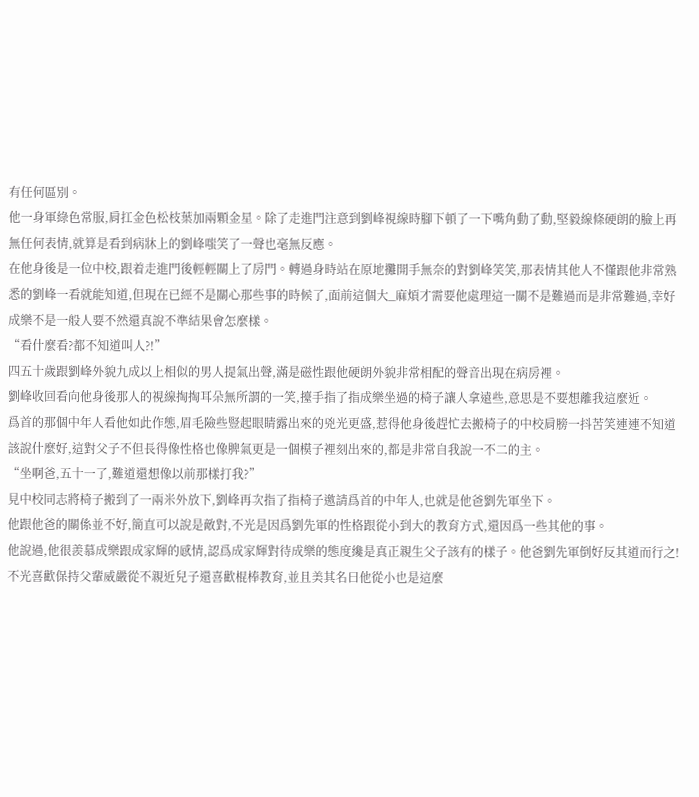有任何區別。
他一身軍綠色常服,肩扛金色松枝葉加兩顆金星。除了走進門注意到劉峰視線時腳下頓了一下嘴角動了動,堅毅線條硬朗的臉上再無任何表情,就算是看到病牀上的劉峰嗤笑了一聲也毫無反應。
在他身後是一位中校,跟着走進門後輕輕關上了房門。轉過身時站在原地攤開手無奈的對劉峰笑笑,那表情其他人不懂跟他非常熟悉的劉峰一看就能知道,但現在已經不是關心那些事的時候了,面前這個大_麻煩才需要他處理這一關不是難過而是非常難過,幸好成樂不是一般人要不然還真說不準結果會怎麼樣。
“看什麼看?都不知道叫人?!”
四五十歲跟劉峰外貌九成以上相似的男人提氣出聲,滿是磁性跟他硬朗外貌非常相配的聲音出現在病房裡。
劉峰收回看向他身後那人的視線掏掏耳朵無所謂的一笑,擡手指了指成樂坐過的椅子讓人拿遠些,意思是不要想離我這麼近。
爲首的那個中年人看他如此作態,眉毛險些豎起眼睛露出來的兇光更盛,惹得他身後趕忙去搬椅子的中校肩膀一抖苦笑連連不知道該說什麼好,這對父子不但長得像性格也像脾氣更是一個模子裡刻出來的,都是非常自我說一不二的主。
“坐啊爸,五十一了,難道還想像以前那樣打我?”
見中校同志將椅子搬到了一兩米外放下,劉峰再次指了指椅子邀請爲首的中年人,也就是他爸劉先軍坐下。
他跟他爸的關係並不好,簡直可以說是敵對,不光是因爲劉先軍的性格跟從小到大的教育方式,還因爲一些其他的事。
他說過,他很羨慕成樂跟成家輝的感情,認爲成家輝對待成樂的態度纔是真正親生父子該有的樣子。他爸劉先軍倒好反其道而行之!不光喜歡保持父輩威嚴從不親近兒子還喜歡棍棒教育,並且美其名曰他從小也是這麼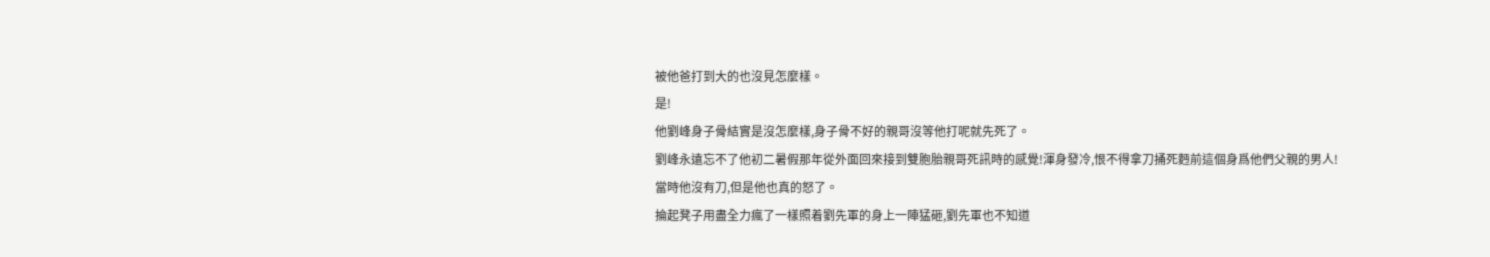被他爸打到大的也沒見怎麼樣。
是!
他劉峰身子骨結實是沒怎麼樣,身子骨不好的親哥沒等他打呢就先死了。
劉峰永遠忘不了他初二暑假那年從外面回來接到雙胞胎親哥死訊時的感覺!渾身發冷,恨不得拿刀捅死麪前這個身爲他們父親的男人!
當時他沒有刀,但是他也真的怒了。
掄起凳子用盡全力瘋了一樣照着劉先軍的身上一陣猛砸,劉先軍也不知道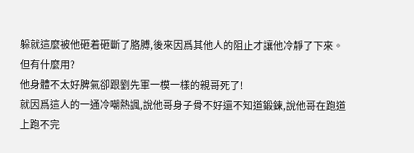躲就這麼被他砸着砸斷了胳膊,後來因爲其他人的阻止才讓他冷靜了下來。
但有什麼用?
他身體不太好脾氣卻跟劉先軍一模一樣的親哥死了!
就因爲這人的一通冷嘲熱諷,說他哥身子骨不好還不知道鍛鍊,說他哥在跑道上跑不完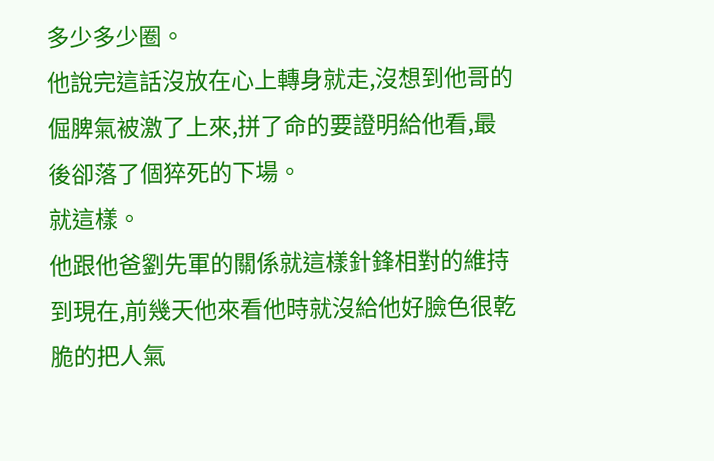多少多少圈。
他說完這話沒放在心上轉身就走,沒想到他哥的倔脾氣被激了上來,拼了命的要證明給他看,最後卻落了個猝死的下場。
就這樣。
他跟他爸劉先軍的關係就這樣針鋒相對的維持到現在,前幾天他來看他時就沒給他好臉色很乾脆的把人氣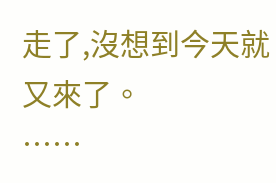走了,沒想到今天就又來了。
……